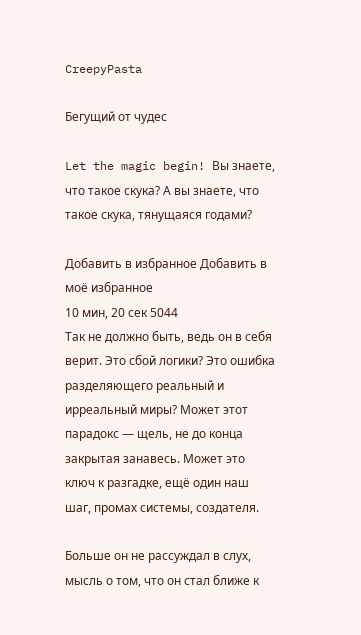CreepyPasta

Бегущий от чудес

Let the magic begin! Вы знаете, что такое скука? А вы знаете, что такое скука, тянущаяся годами?

Добавить в избранное Добавить в моё избранное
10 мин, 20 сек 5044
Так не должно быть, ведь он в себя верит. Это сбой логики? Это ошибка разделяющего реальный и ирреальный миры? Может этот парадокс — щель, не до конца закрытая занавесь. Может это ключ к разгадке, ещё один наш шаг, промах системы, создателя.

Больше он не рассуждал в слух, мысль о том, что он стал ближе к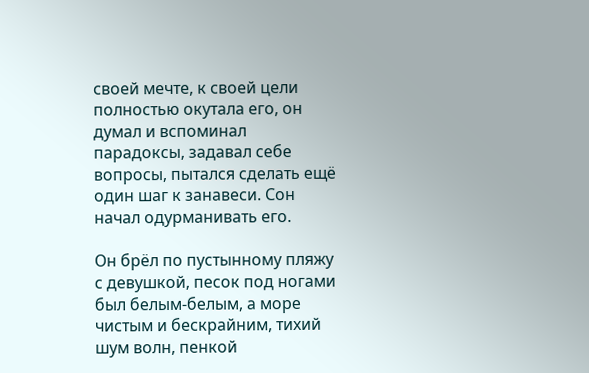своей мечте, к своей цели полностью окутала его, он думал и вспоминал парадоксы, задавал себе вопросы, пытался сделать ещё один шаг к занавеси. Сон начал одурманивать его.

Он брёл по пустынному пляжу с девушкой, песок под ногами был белым-белым, а море чистым и бескрайним, тихий шум волн, пенкой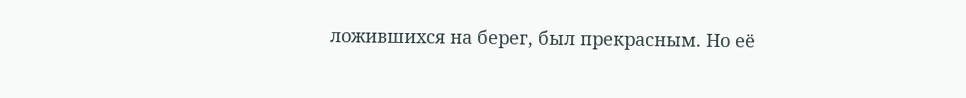ложившихся на берег, был прекрасным. Но её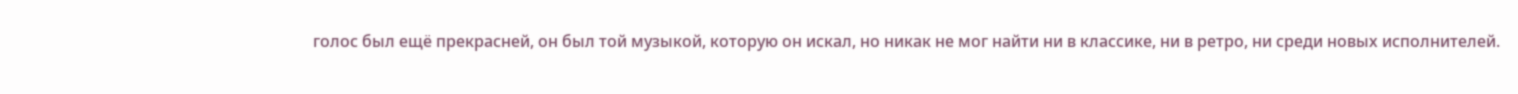голос был ещё прекрасней, он был той музыкой, которую он искал, но никак не мог найти ни в классике, ни в ретро, ни среди новых исполнителей.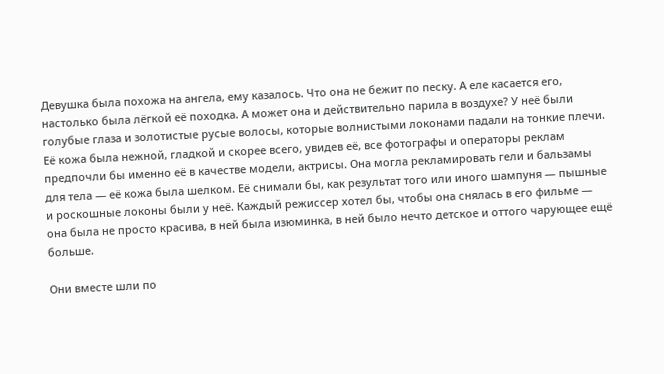Девушка была похожа на ангела, ему казалось. Что она не бежит по песку. А еле касается его, настолько была лёгкой её походка. А может она и действительно парила в воздухе? У неё были голубые глаза и золотистые русые волосы, которые волнистыми локонами падали на тонкие плечи. Её кожа была нежной, гладкой и скорее всего, увидев её, все фотографы и операторы реклам предпочли бы именно её в качестве модели, актрисы. Она могла рекламировать гели и бальзамы для тела — её кожа была шелком. Её снимали бы, как результат того или иного шампуня — пышные и роскошные локоны были у неё. Каждый режиссер хотел бы, чтобы она снялась в его фильме — она была не просто красива, в ней была изюминка, в ней было нечто детское и оттого чарующее ещё больше.

Они вместе шли по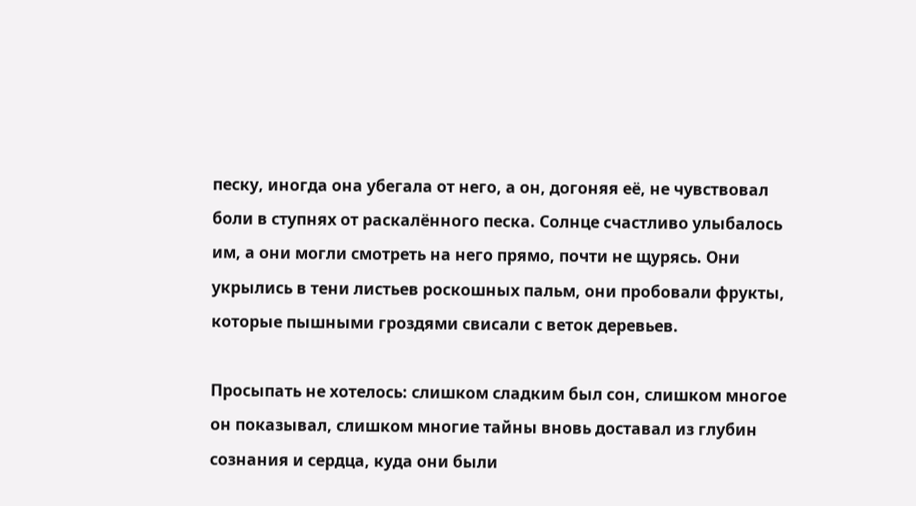песку, иногда она убегала от него, а он, догоняя её, не чувствовал боли в ступнях от раскалённого песка. Солнце счастливо улыбалось им, а они могли смотреть на него прямо, почти не щурясь. Они укрылись в тени листьев роскошных пальм, они пробовали фрукты, которые пышными гроздями свисали с веток деревьев.

Просыпать не хотелось: слишком сладким был сон, слишком многое он показывал, слишком многие тайны вновь доставал из глубин сознания и сердца, куда они были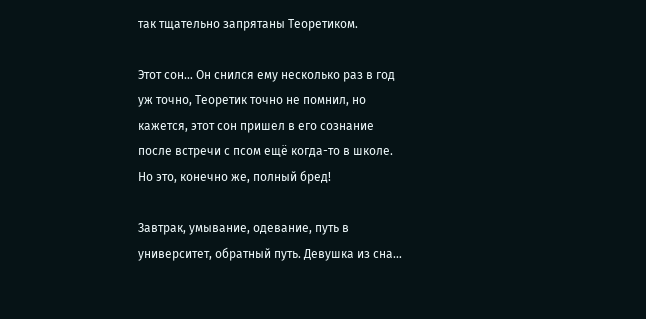так тщательно запрятаны Теоретиком.

Этот сон… Он снился ему несколько раз в год уж точно, Теоретик точно не помнил, но кажется, этот сон пришел в его сознание после встречи с псом ещё когда-то в школе. Но это, конечно же, полный бред!

Завтрак, умывание, одевание, путь в университет, обратный путь. Девушка из сна…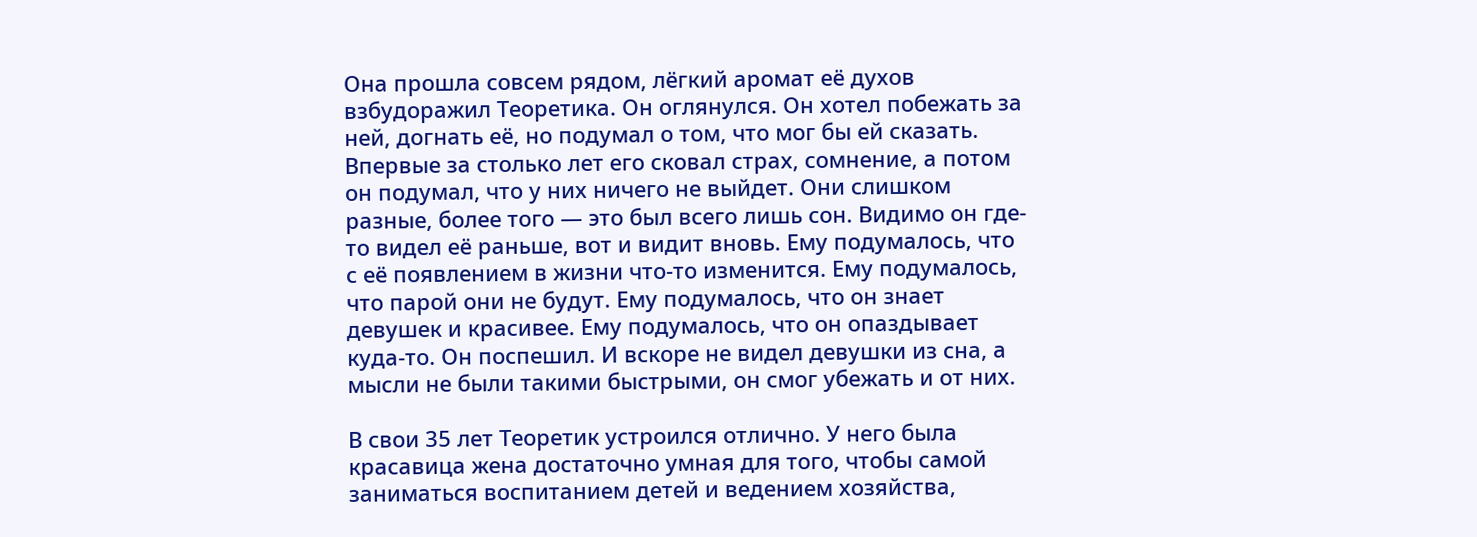Она прошла совсем рядом, лёгкий аромат её духов взбудоражил Теоретика. Он оглянулся. Он хотел побежать за ней, догнать её, но подумал о том, что мог бы ей сказать. Впервые за столько лет его сковал страх, сомнение, а потом он подумал, что у них ничего не выйдет. Они слишком разные, более того — это был всего лишь сон. Видимо он где-то видел её раньше, вот и видит вновь. Ему подумалось, что с её появлением в жизни что-то изменится. Ему подумалось, что парой они не будут. Ему подумалось, что он знает девушек и красивее. Ему подумалось, что он опаздывает куда-то. Он поспешил. И вскоре не видел девушки из сна, а мысли не были такими быстрыми, он смог убежать и от них.

В свои 35 лет Теоретик устроился отлично. У него была красавица жена достаточно умная для того, чтобы самой заниматься воспитанием детей и ведением хозяйства,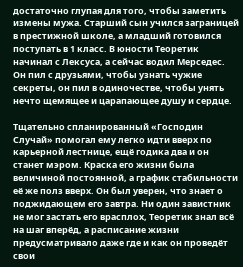достаточно глупая для того, чтобы заметить измены мужа. Старший сын учился заграницей в престижной школе, а младший готовился поступать в 1 класс. В юности Теоретик начинал с Лексуса, а сейчас водил Мерседес. Он пил с друзьями, чтобы узнать чужие секреты, он пил в одиночестве, чтобы унять нечто щемящее и царапающее душу и сердце.

Тщательно спланированный «Господин Случай» помогал ему легко идти вверх по карьерной лестнице, ещё годика два и он станет мэром. Краска его жизни была величиной постоянной, а график стабильности её же полз вверх. Он был уверен, что знает о поджидающем его завтра. Ни один завистник не мог застать его врасплох, Теоретик знал всё на шаг вперёд, а расписание жизни предусматривало даже где и как он проведёт свои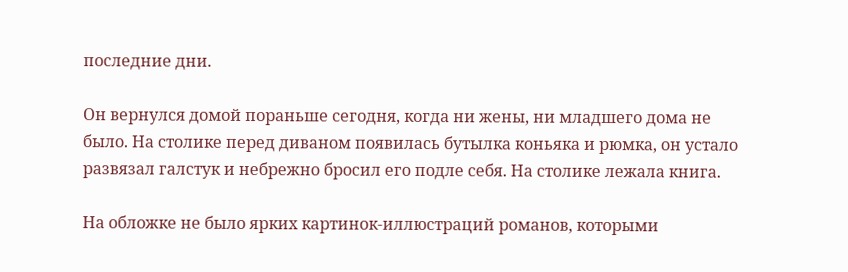последние дни.

Он вернулся домой пораньше сегодня, когда ни жены, ни младшего дома не было. На столике перед диваном появилась бутылка коньяка и рюмка, он устало развязал галстук и небрежно бросил его подле себя. На столике лежала книга.

На обложке не было ярких картинок-иллюстраций романов, которыми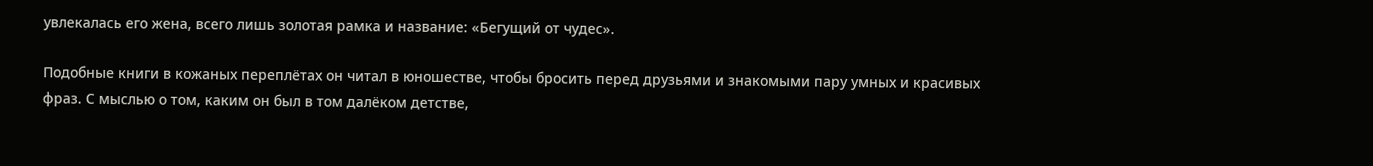увлекалась его жена, всего лишь золотая рамка и название: «Бегущий от чудес».

Подобные книги в кожаных переплётах он читал в юношестве, чтобы бросить перед друзьями и знакомыми пару умных и красивых фраз. С мыслью о том, каким он был в том далёком детстве,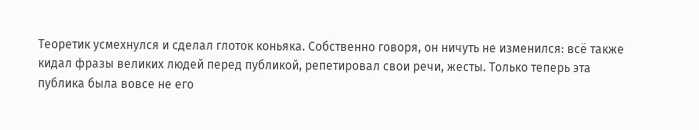Теоретик усмехнулся и сделал глоток коньяка. Собственно говоря, он ничуть не изменился: всё также кидал фразы великих людей перед публикой, репетировал свои речи, жесты. Только теперь эта публика была вовсе не его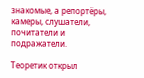знакомые, а репортёры, камеры, слушатели, почитатели и подражатели.

Теоретик открыл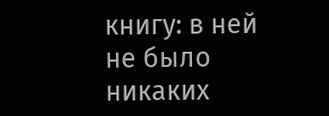книгу: в ней не было никаких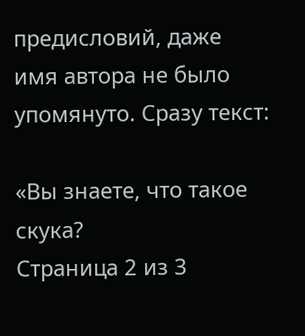предисловий, даже имя автора не было упомянуто. Сразу текст:

«Вы знаете, что такое скука?
Страница 2 из 3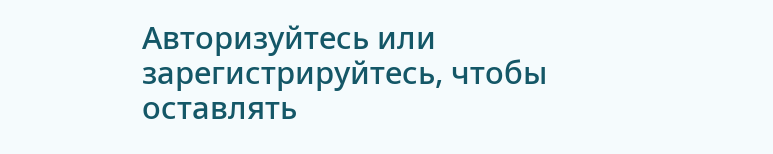Авторизуйтесь или зарегистрируйтесь, чтобы оставлять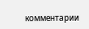комментарии